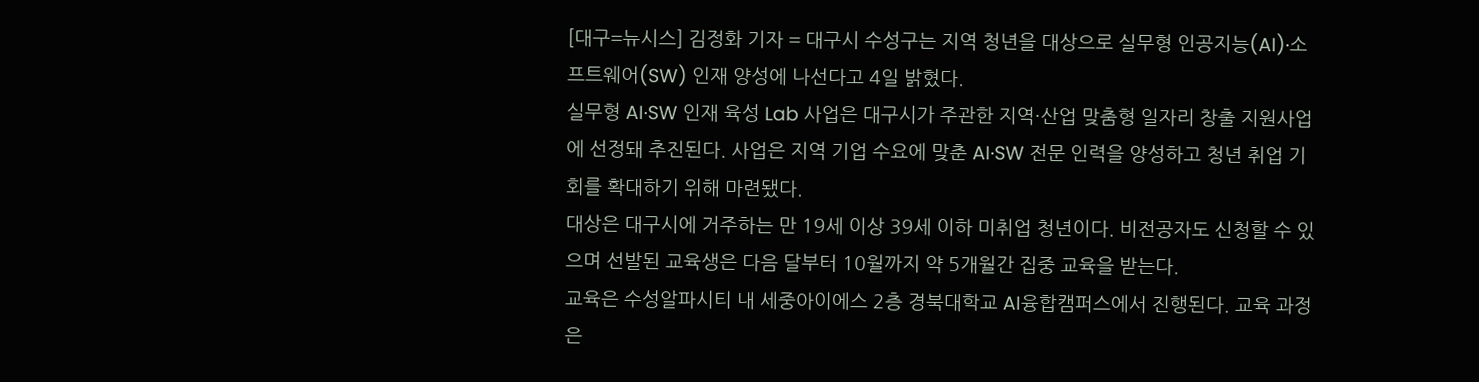[대구=뉴시스] 김정화 기자 = 대구시 수성구는 지역 청년을 대상으로 실무형 인공지능(AI)·소프트웨어(SW) 인재 양성에 나선다고 4일 밝혔다.
실무형 AI·SW 인재 육성 Lab 사업은 대구시가 주관한 지역·산업 맞춤형 일자리 창출 지원사업에 선정돼 추진된다. 사업은 지역 기업 수요에 맞춘 AI·SW 전문 인력을 양성하고 청년 취업 기회를 확대하기 위해 마련됐다.
대상은 대구시에 거주하는 만 19세 이상 39세 이하 미취업 청년이다. 비전공자도 신청할 수 있으며 선발된 교육생은 다음 달부터 10월까지 약 5개월간 집중 교육을 받는다.
교육은 수성알파시티 내 세중아이에스 2층 경북대학교 AI융합캠퍼스에서 진행된다. 교육 과정은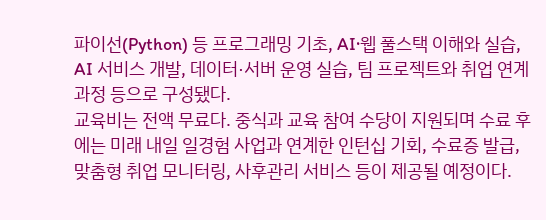파이선(Python) 등 프로그래밍 기초, AI·웹 풀스택 이해와 실습, AI 서비스 개발, 데이터·서버 운영 실습, 팀 프로젝트와 취업 연계 과정 등으로 구성됐다.
교육비는 전액 무료다. 중식과 교육 참여 수당이 지원되며 수료 후에는 미래 내일 일경험 사업과 연계한 인턴십 기회, 수료증 발급, 맞춤형 취업 모니터링, 사후관리 서비스 등이 제공될 예정이다.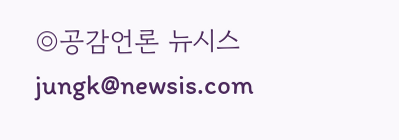◎공감언론 뉴시스 jungk@newsis.com